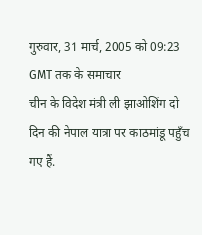गुरुवार, 31 मार्च, 2005 को 09:23 GMT तक के समाचार
चीन के विदेश मंत्री ली झाओशिंग दो दिन की नेपाल यात्रा पर काठमांडू पहुँच गए हैं.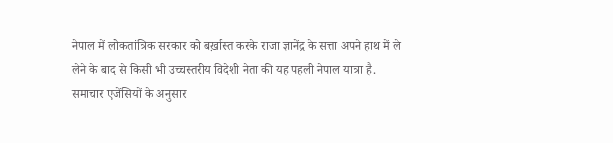नेपाल में लोकतांत्रिक सरकार को बर्ख़ास्त करके राजा ज्ञानेंद्र के सत्ता अपने हाथ में ले लेने के बाद से किसी भी उच्चस्तरीय विदेशी नेता की यह पहली नेपाल यात्रा है.
समाचार एजेंसियों के अनुसार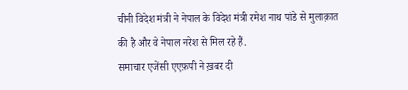चीनी विदेश मंत्री ने नेपाल के विदेश मंत्री रमेश नाथ पांडे से मुलाक़ात की है और वे नेपाल नरेश से मिल रहे हैं.
समाचार एजेंसी एएफ़पी ने ख़बर दी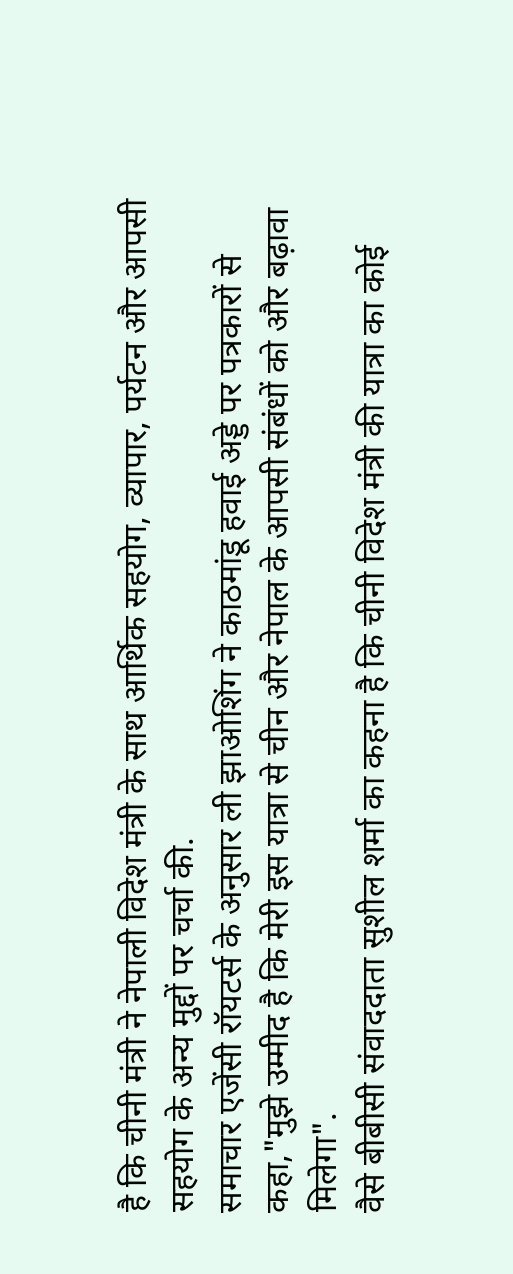है कि चीनी मंत्री ने नेपाली विदेश मंत्री के साथ आर्थिक सहयोग, व्यापार, पर्यटन और आपसी सहयोग के अन्य मुद्दों पर चर्चा की.
समाचार एजेंसी रॉयटर्स के अनुसार ली झाओशिंग ने काठमांडू हवाई अड्डे पर पत्रकारों से कहा,"मुझे उम्मीद है कि मेरी इस यात्रा से चीन और नेपाल के आपसी संबंधों को और बढ़ावा मिलेगा".
वैसे बीबीसी संवाददाता सुशील शर्मा का कहना है कि चीनी विदेश मंत्री की यात्रा का कोई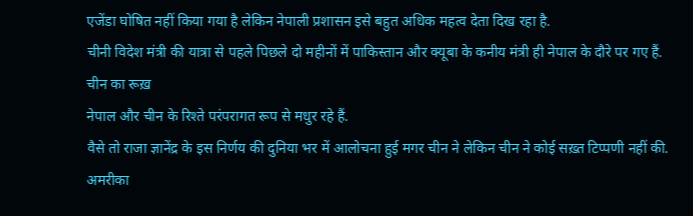एजेंडा घोषित नहीं किया गया है लेकिन नेपाली प्रशासन इसे बहुत अधिक महत्व देता दिख रहा है.
चीनी विदेश मंत्री की यात्रा से पहले पिछले दो महीनों में पाकिस्तान और क्यूबा के कनीय मंत्री ही नेपाल के दौरे पर गए हैं.
चीन का रूख़
नेपाल और चीन के रिश्ते परंपरागत रूप से मधुर रहे हैं.
वैसे तो राजा ज्ञानेंद्र के इस निर्णय की दुनिया भर में आलोचना हुई मगर चीन ने लेकिन चीन ने कोई सख़्त टिप्पणी नहीं की.
अमरीका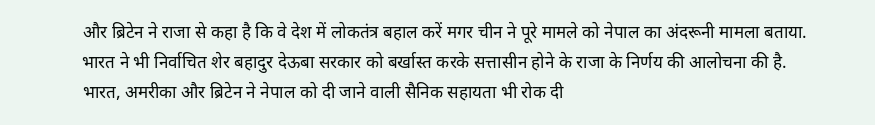और ब्रिटेन ने राजा से कहा है कि वे देश में लोकतंत्र बहाल करें मगर चीन ने पूरे मामले को नेपाल का अंदरूनी मामला बताया.
भारत ने भी निर्वाचित शेर बहादुर देऊबा सरकार को बर्खास्त करके सत्तासीन होने के राजा के निर्णय की आलोचना की है.
भारत, अमरीका और ब्रिटेन ने नेपाल को दी जाने वाली सैनिक सहायता भी रोक दी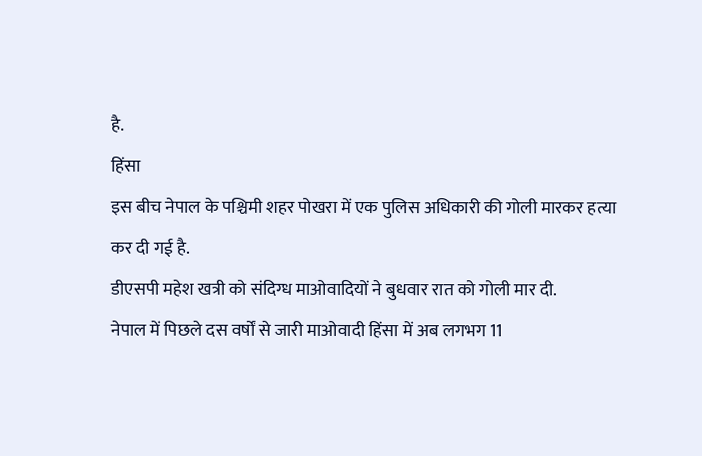है.
हिंसा
इस बीच नेपाल के पश्चिमी शहर पोखरा में एक पुलिस अधिकारी की गोली मारकर हत्या कर दी गई है.
डीएसपी महेश खत्री को संदिग्ध माओवादियों ने बुधवार रात को गोली मार दी.
नेपाल में पिछले दस वर्षों से जारी माओवादी हिंसा में अब लगभग 11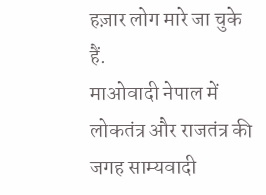हज़ार लोग मारे जा चुके हैं.
माओवादी नेपाल में लोकतंत्र और राजतंत्र की जगह साम्यवादी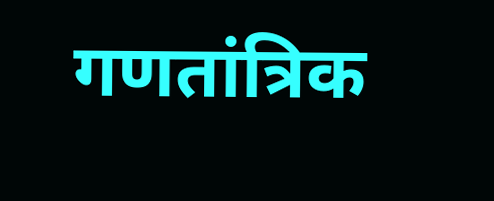गणतांत्रिक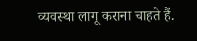व्यवस्था लागू कराना चाहते हैं.